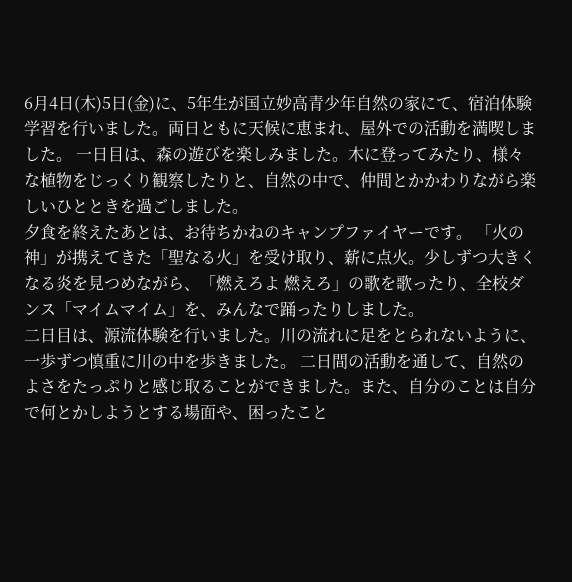6月4日(木)5日(金)に、5年生が国立妙高青少年自然の家にて、宿泊体験学習を行いました。両日ともに天候に恵まれ、屋外での活動を満喫しました。 一日目は、森の遊びを楽しみました。木に登ってみたり、様々な植物をじっくり観察したりと、自然の中で、仲間とかかわりながら楽しいひとときを過ごしました。
夕食を終えたあとは、お待ちかねのキャンプファイヤーです。 「火の神」が携えてきた「聖なる火」を受け取り、薪に点火。少しずつ大きくなる炎を見つめながら、「燃えろよ 燃えろ」の歌を歌ったり、全校ダンス「マイムマイム」を、みんなで踊ったりしました。
二日目は、源流体験を行いました。川の流れに足をとられないように、一歩ずつ慎重に川の中を歩きました。 二日間の活動を通して、自然のよさをたっぷりと感じ取ることができました。また、自分のことは自分で何とかしようとする場面や、困ったこと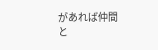があれば仲間と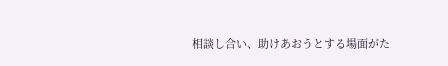相談し合い、助けあおうとする場面がた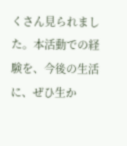くさん見られました。本活動での経験を、今後の生活に、ぜひ生か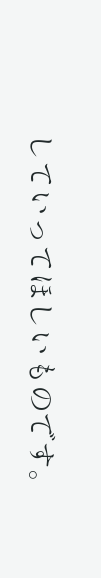していってほしいものです。